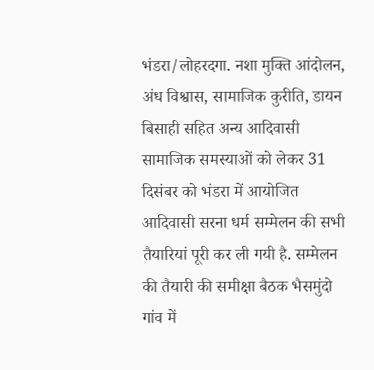भंडरा/लोहरदगा. नशा मुक्ति आंदोलन, अंध विश्वास, सामाजिक कुरीति, डायन बिसाही सहित अन्य आदिवासी सामाजिक समस्याओं को लेकर 31 दिसंबर को भंडरा में आयोजित आदिवासी सरना धर्म सम्मेलन की सभी तैयारियां पूरी कर ली गयी है. सम्मेलन की तैयारी की समीक्षा बैठक भैसमुंदो गांव में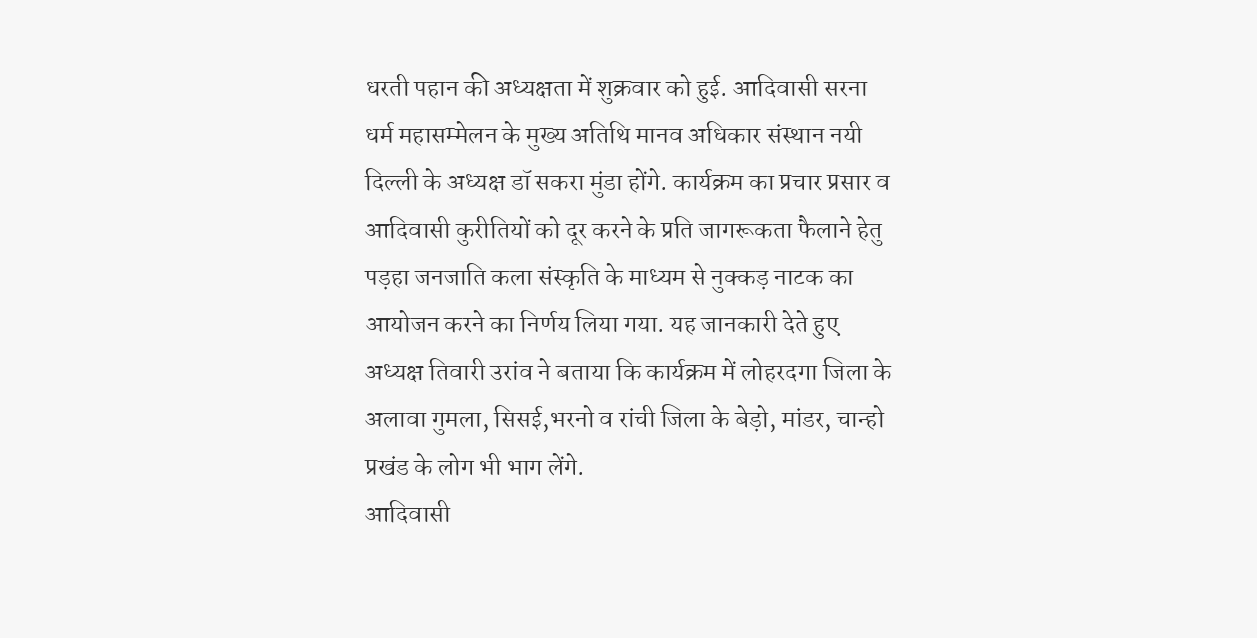धरती पहान की अध्यक्षता में शुक्रवार को हुई. आदिवासी सरना धर्म महासम्मेलन के मुख्य अतिथि मानव अधिकार संस्थान नयी दिल्ली के अध्यक्ष डॉ सकरा मुंडा होंगे. कार्यक्रम का प्रचार प्रसार व आदिवासी कुरीतियों को दूर करने के प्रति जागरूकता फैलाने हेतु पड़हा जनजाति कला संस्कृति के माध्यम से नुक्कड़ नाटक का आयोजन करने का निर्णय लिया गया. यह जानकारी देते हुए अध्यक्ष तिवारी उरांव ने बताया कि कार्यक्रम में लोहरदगा जिला के अलावा गुमला, सिसई,भरनो व रांची जिला के बेड़ो, मांडर, चान्हो प्रखंड के लोग भी भाग लेंगे.
आदिवासी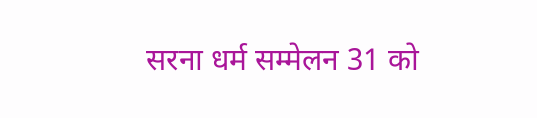सरना धर्म सम्मेलन 31 को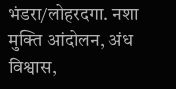भंडरा/लोहरदगा. नशा मुक्ति आंदोलन, अंध विश्वास,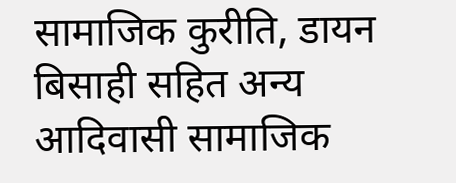सामाजिक कुरीति, डायन बिसाही सहित अन्य आदिवासी सामाजिक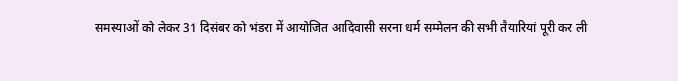समस्याओं को लेकर 31 दिसंबर को भंडरा में आयोजित आदिवासी सरना धर्म सम्मेलन की सभी तैयारियां पूरी कर ली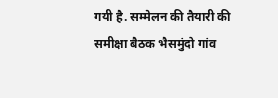गयी है. सम्मेलन की तैयारी की समीक्षा बैठक भैसमुंदो गांव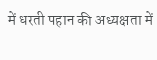में धरती पहान की अध्यक्षता में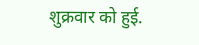शुक्रवार को हुई.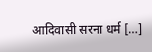आदिवासी सरना धर्म […]